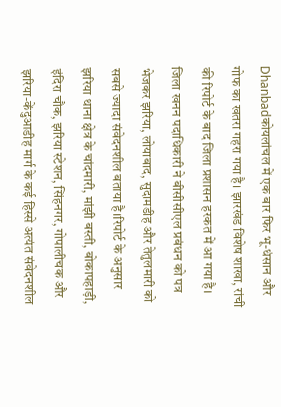Dhanbadकोयलांचल में एक बार फिर भू-धंसान और गोफ का खतरा गहरा गया है। झारखंड विशेष शाखा, रांची की रिपोर्ट के बाद जिला प्रशासन हरकत में आ गया है। जिला खनन पदाधिकारी ने बीसीसीएल प्रबंधन को पत्र भेजकर झरिया, लोयाबाद, सुदामडीह और तेतुलमारी को सबसे ज्यादा संवेदनशील बताया है।रिपोर्ट के अनुसार झरिया थाना क्षेत्र के चांदमारी, मांझी बस्ती, बोकापहाड़ी, इंदिरा चौक, झरिया स्टेशन, सिंहनगर, गोपालीचक और झरिया-केंदुआडीह मार्ग के कई हिस्से अत्यंत संवेदनशील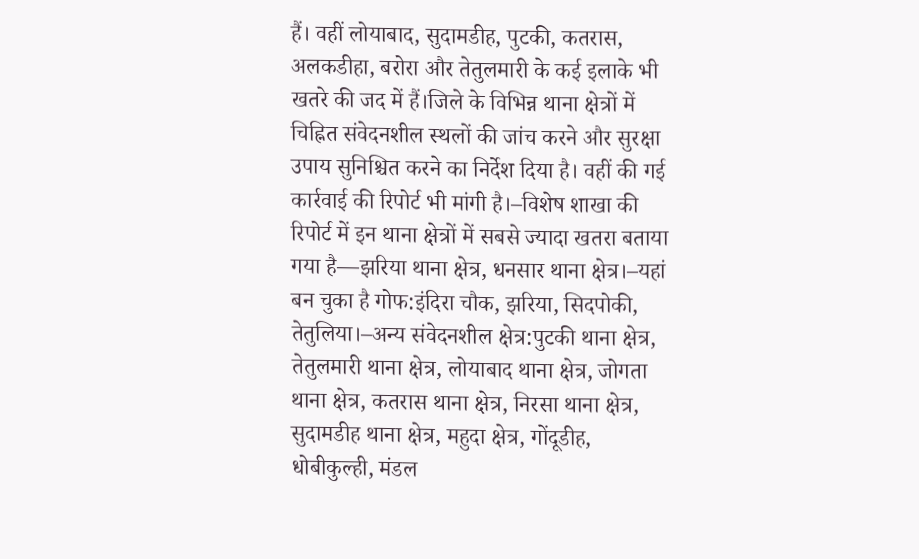हैं। वहीं लोयाबाद, सुदामडीह, पुटकी, कतरास, अलकडीहा, बरोरा और तेतुलमारी के कई इलाके भी खतरे की जद में हैं।जिले के विभिन्न थाना क्षेत्रों में चिह्नित संवेदनशील स्थलों की जांच करने और सुरक्षा उपाय सुनिश्चित करने का निर्देश दिया है। वहीं की गई कार्रवाई की रिपोर्ट भी मांगी है।–विशेष शाखा की रिपोर्ट में इन थाना क्षेत्रों में सबसे ज्यादा खतरा बताया गया है—झरिया थाना क्षेत्र, धनसार थाना क्षेत्र।–यहां बन चुका है गोफ:इंदिरा चौक, झरिया, सिदपोकी, तेतुलिया।–अन्य संवेदनशील क्षेत्र:पुटकी थाना क्षेत्र, तेतुलमारी थाना क्षेत्र, लोयाबाद थाना क्षेत्र, जोगता थाना क्षेत्र, कतरास थाना क्षेत्र, निरसा थाना क्षेत्र, सुदामडीह थाना क्षेत्र, महुदा क्षेत्र, गोंदूडीह, धोबीकुल्ही, मंडल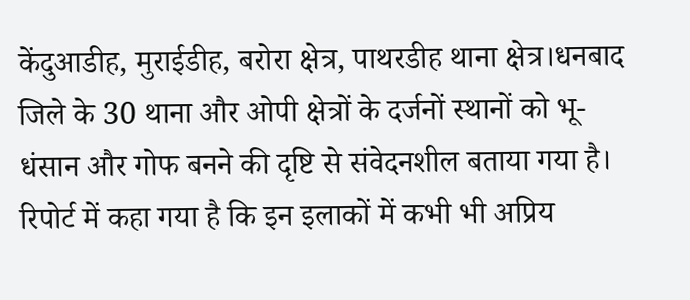केंदुआडीह, मुराईडीह, बरोरा क्षेत्र, पाथरडीह थाना क्षेत्र।धनबाद जिले के 30 थाना और ओपी क्षेत्रों के दर्जनों स्थानों को भू-धंसान और गोफ बनने की दृष्टि से संवेदनशील बताया गया है। रिपोर्ट में कहा गया है कि इन इलाकों में कभी भी अप्रिय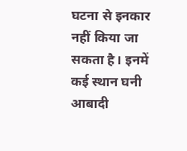घटना से इनकार नहीं किया जा सकता है। इनमें कई स्थान घनी आबादी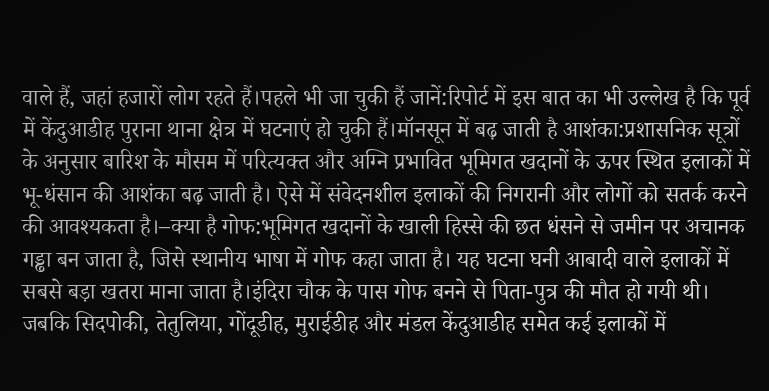वाले हैं, जहां हजारों लोग रहते हैं।पहले भी जा चुकी हैं जानें:रिपोर्ट में इस बात का भी उल्लेख है कि पूर्व में केंदुआडीह पुराना थाना क्षेत्र में घटनाएं हो चुकी हैं।मॉनसून में बढ़ जाती है आशंका:प्रशासनिक सूत्रों के अनुसार बारिश के मौसम में परित्यक्त और अग्नि प्रभावित भूमिगत खदानों के ऊपर स्थित इलाकों में भू-धंसान की आशंका बढ़ जाती है। ऐसे में संवेदनशील इलाकों की निगरानी और लोगों को सतर्क करने की आवश्यकता है।–क्या है गोफ:भूमिगत खदानों के खाली हिस्से की छत धंसने से जमीन पर अचानक गड्ढा बन जाता है, जिसे स्थानीय भाषा में गोफ कहा जाता है। यह घटना घनी आबादी वाले इलाकों में सबसे बड़ा खतरा माना जाता है।इंदिरा चौक के पास गोफ बनने से पिता-पुत्र की मौत हो गयी थी। जबकि सिदपोकी, तेतुलिया, गोंदूडीह, मुराईडीह और मंडल केंदुआडीह समेत कई इलाकों में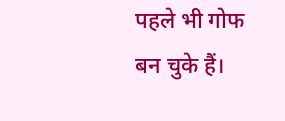पहले भी गोफ बन चुके हैं।